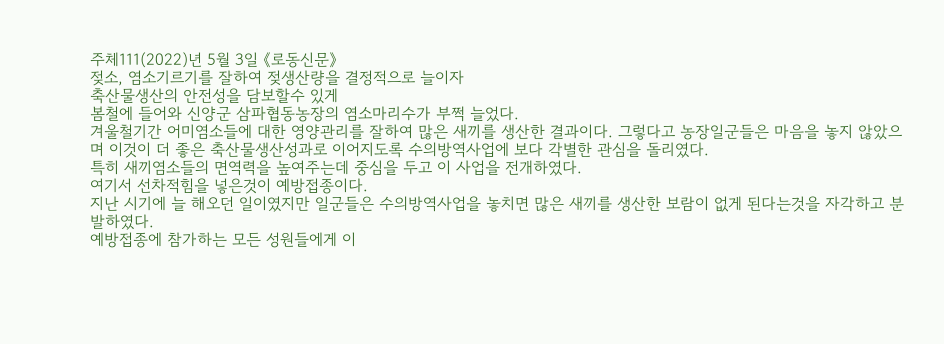주체111(2022)년 5월 3일 《로동신문》
젖소, 염소기르기를 잘하여 젖생산량을 결정적으로 늘이자
축산물생산의 안전성을 담보할수 있게
봄철에 들어와 신양군 삼파협동농장의 염소마리수가 부쩍 늘었다.
겨울철기간 어미염소들에 대한 영양관리를 잘하여 많은 새끼를 생산한 결과이다. 그렇다고 농장일군들은 마음을 놓지 않았으며 이것이 더 좋은 축산물생산성과로 이어지도록 수의방역사업에 보다 각별한 관심을 돌리였다.
특히 새끼염소들의 면역력을 높여주는데 중심을 두고 이 사업을 전개하였다.
여기서 선차적힘을 넣은것이 예방접종이다.
지난 시기에 늘 해오던 일이였지만 일군들은 수의방역사업을 놓치면 많은 새끼를 생산한 보람이 없게 된다는것을 자각하고 분발하였다.
예방접종에 참가하는 모든 성원들에게 이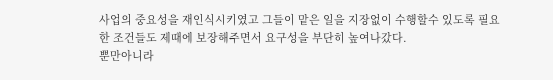사업의 중요성을 재인식시키였고 그들이 맡은 일을 지장없이 수행할수 있도록 필요한 조건들도 제때에 보장해주면서 요구성을 부단히 높여나갔다.
뿐만아니라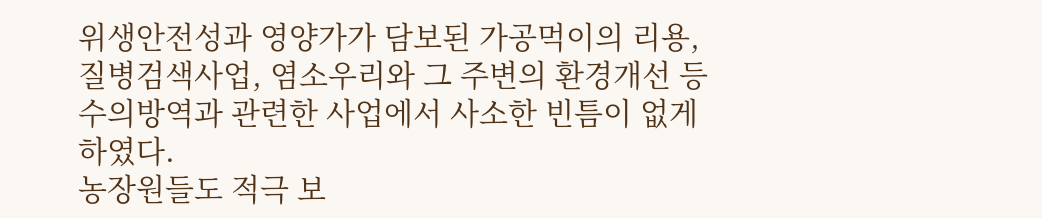위생안전성과 영양가가 담보된 가공먹이의 리용, 질병검색사업, 염소우리와 그 주변의 환경개선 등 수의방역과 관련한 사업에서 사소한 빈틈이 없게 하였다.
농장원들도 적극 보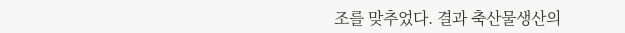조를 맞추었다. 결과 축산물생산의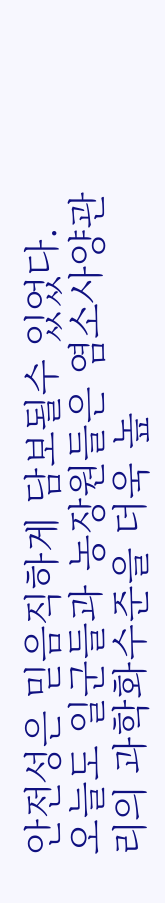안전성은 믿음직하게 담보될수 있었다.
오늘도 일군들과 농장원들은 염소사양관리의 과학화수준을 더욱 높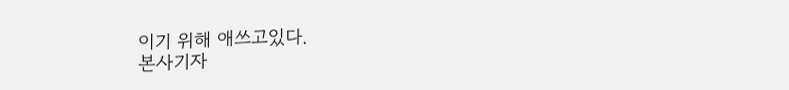이기 위해 애쓰고있다.
본사기자